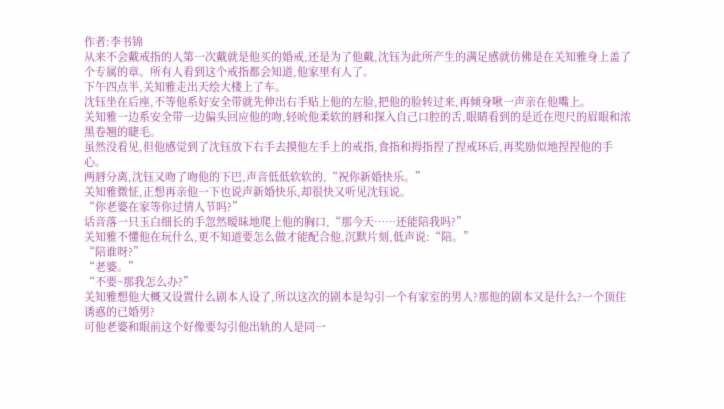作者:李书锦
从来不会戴戒指的人第一次戴就是他买的婚戒,还是为了他戴,沈钰为此所产生的满足感就仿佛是在关知雅身上盖了个专属的章。所有人看到这个戒指都会知道,他家里有人了。
下午四点半,关知雅走出天绘大楼上了车。
沈钰坐在后座,不等他系好安全带就先伸出右手贴上他的左脸,把他的脸转过来,再倾身啾一声亲在他嘴上。
关知雅一边系安全带一边偏头回应他的吻,轻吮他柔软的唇和探入自己口腔的舌,眼睛看到的是近在咫尺的眉眼和浓黑卷翘的睫毛。
虽然没看见,但他感觉到了沈钰放下右手去摸他左手上的戒指,食指和拇指捏了捏戒环后,再奖励似地捏捏他的手心。
两唇分离,沈钰又吻了吻他的下巴,声音低低软软的,“祝你新婚快乐。”
关知雅微怔,正想再亲他一下也说声新婚快乐,却很快又听见沈钰说。
“你老婆在家等你过情人节吗?”
话音落一只玉白细长的手忽然暧昧地爬上他的胸口,“那今天……还能陪我吗?”
关知雅不懂他在玩什么,更不知道要怎么做才能配合他,沉默片刻,低声说:“陪。”
“陪谁呀?”
“老婆。”
“不要~那我怎么办?”
关知雅想他大概又设置什么剧本人设了,所以这次的剧本是勾引一个有家室的男人?那他的剧本又是什么?一个顶住诱惑的已婚男?
可他老婆和眼前这个好像要勾引他出轨的人是同一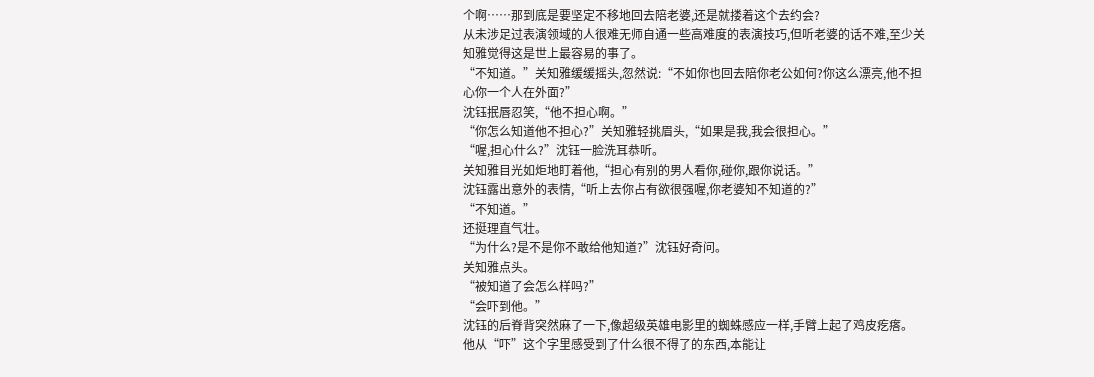个啊……那到底是要坚定不移地回去陪老婆,还是就搂着这个去约会?
从未涉足过表演领域的人很难无师自通一些高难度的表演技巧,但听老婆的话不难,至少关知雅觉得这是世上最容易的事了。
“不知道。”关知雅缓缓摇头,忽然说:“不如你也回去陪你老公如何?你这么漂亮,他不担心你一个人在外面?”
沈钰抿唇忍笑,“他不担心啊。”
“你怎么知道他不担心?”关知雅轻挑眉头,“如果是我,我会很担心。”
“喔,担心什么?”沈钰一脸洗耳恭听。
关知雅目光如炬地盯着他,“担心有别的男人看你,碰你,跟你说话。”
沈钰露出意外的表情,“听上去你占有欲很强喔,你老婆知不知道的?”
“不知道。”
还挺理直气壮。
“为什么?是不是你不敢给他知道?”沈钰好奇问。
关知雅点头。
“被知道了会怎么样吗?”
“会吓到他。”
沈钰的后脊背突然麻了一下,像超级英雄电影里的蜘蛛感应一样,手臂上起了鸡皮疙瘩。
他从“吓”这个字里感受到了什么很不得了的东西,本能让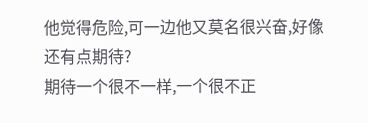他觉得危险,可一边他又莫名很兴奋,好像还有点期待?
期待一个很不一样,一个很不正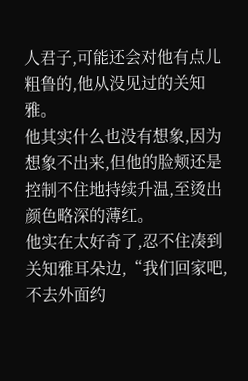人君子,可能还会对他有点儿粗鲁的,他从没见过的关知雅。
他其实什么也没有想象,因为想象不出来,但他的脸颊还是控制不住地持续升温,至烫出颜色略深的薄红。
他实在太好奇了,忍不住凑到关知雅耳朵边,“我们回家吧,不去外面约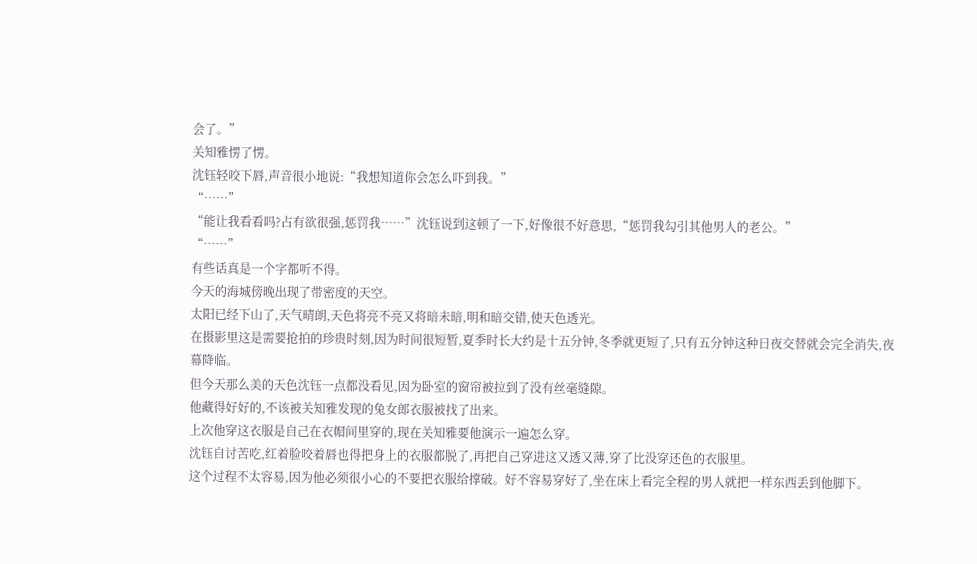会了。”
关知雅愣了愣。
沈钰轻咬下唇,声音很小地说:“我想知道你会怎么吓到我。”
“……”
“能让我看看吗?占有欲很强,惩罚我……”沈钰说到这顿了一下,好像很不好意思,“惩罚我勾引其他男人的老公。”
“……”
有些话真是一个字都听不得。
今天的海城傍晚出现了带密度的天空。
太阳已经下山了,天气晴朗,天色将亮不亮又将暗未暗,明和暗交错,使天色透光。
在摄影里这是需要抢拍的珍贵时刻,因为时间很短暂,夏季时长大约是十五分钟,冬季就更短了,只有五分钟这种日夜交替就会完全消失,夜幕降临。
但今天那么美的天色沈钰一点都没看见,因为卧室的窗帘被拉到了没有丝毫缝隙。
他藏得好好的,不该被关知雅发现的兔女郎衣服被找了出来。
上次他穿这衣服是自己在衣帽间里穿的,现在关知雅要他演示一遍怎么穿。
沈钰自讨苦吃,红着脸咬着唇也得把身上的衣服都脱了,再把自己穿进这又透又薄,穿了比没穿还色的衣服里。
这个过程不太容易,因为他必须很小心的不要把衣服给撑破。好不容易穿好了,坐在床上看完全程的男人就把一样东西丢到他脚下。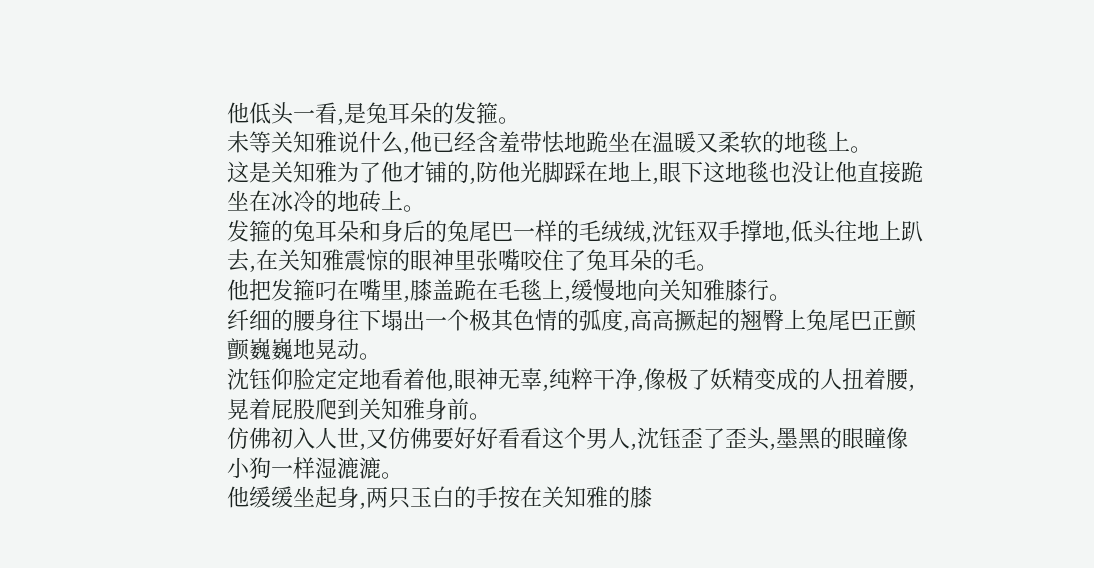他低头一看,是兔耳朵的发箍。
未等关知雅说什么,他已经含羞带怯地跪坐在温暖又柔软的地毯上。
这是关知雅为了他才铺的,防他光脚踩在地上,眼下这地毯也没让他直接跪坐在冰冷的地砖上。
发箍的兔耳朵和身后的兔尾巴一样的毛绒绒,沈钰双手撑地,低头往地上趴去,在关知雅震惊的眼神里张嘴咬住了兔耳朵的毛。
他把发箍叼在嘴里,膝盖跪在毛毯上,缓慢地向关知雅膝行。
纤细的腰身往下塌出一个极其色情的弧度,高高撅起的翘臀上兔尾巴正颤颤巍巍地晃动。
沈钰仰脸定定地看着他,眼神无辜,纯粹干净,像极了妖精变成的人扭着腰,晃着屁股爬到关知雅身前。
仿佛初入人世,又仿佛要好好看看这个男人,沈钰歪了歪头,墨黑的眼瞳像小狗一样湿漉漉。
他缓缓坐起身,两只玉白的手按在关知雅的膝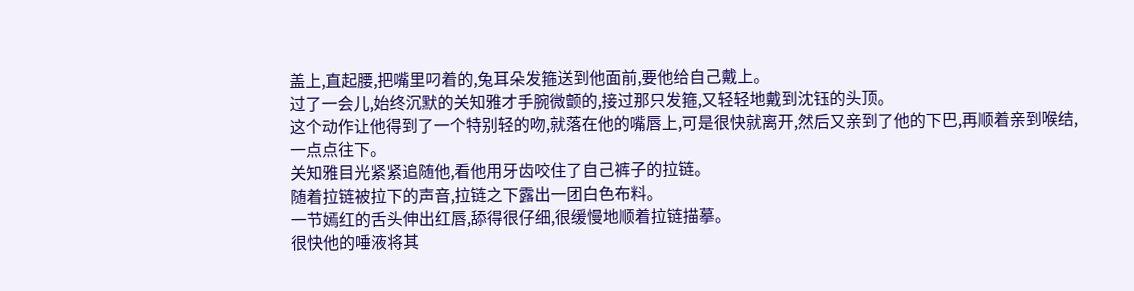盖上,直起腰,把嘴里叼着的,兔耳朵发箍送到他面前,要他给自己戴上。
过了一会儿,始终沉默的关知雅才手腕微颤的,接过那只发箍,又轻轻地戴到沈钰的头顶。
这个动作让他得到了一个特别轻的吻,就落在他的嘴唇上,可是很快就离开,然后又亲到了他的下巴,再顺着亲到喉结,一点点往下。
关知雅目光紧紧追随他,看他用牙齿咬住了自己裤子的拉链。
随着拉链被拉下的声音,拉链之下露出一团白色布料。
一节嫣红的舌头伸出红唇,舔得很仔细,很缓慢地顺着拉链描摹。
很快他的唾液将其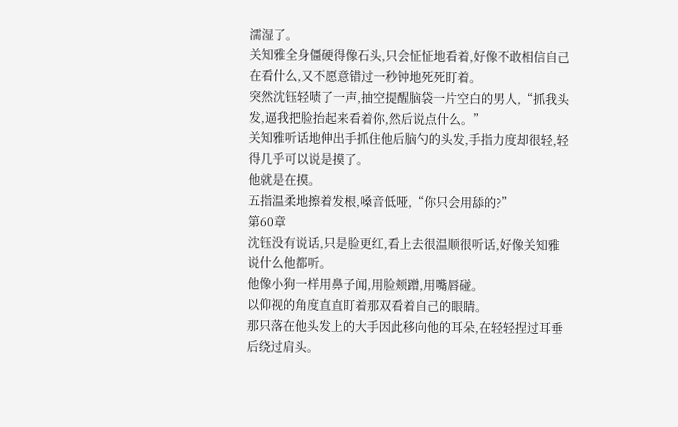濡湿了。
关知雅全身僵硬得像石头,只会怔怔地看着,好像不敢相信自己在看什么,又不愿意错过一秒钟地死死盯着。
突然沈钰轻啧了一声,抽空提醒脑袋一片空白的男人,“抓我头发,逼我把脸抬起来看着你,然后说点什么。”
关知雅听话地伸出手抓住他后脑勺的头发,手指力度却很轻,轻得几乎可以说是摸了。
他就是在摸。
五指温柔地擦着发根,嗓音低哑,“你只会用舔的?”
第60章
沈钰没有说话,只是脸更红,看上去很温顺很听话,好像关知雅说什么他都听。
他像小狗一样用鼻子闻,用脸颊蹭,用嘴唇碰。
以仰视的角度直直盯着那双看着自己的眼睛。
那只落在他头发上的大手因此移向他的耳朵,在轻轻捏过耳垂后绕过肩头。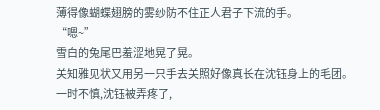薄得像蝴蝶翅膀的雾纱防不住正人君子下流的手。
“嗯~”
雪白的兔尾巴羞涩地晃了晃。
关知雅见状又用另一只手去关照好像真长在沈钰身上的毛团。
一时不慎,沈钰被弄疼了,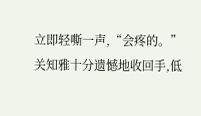立即轻嘶一声,“会疼的。”
关知雅十分遗憾地收回手,低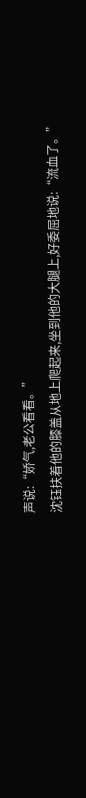声说:“娇气,老公看看。”
沈钰扶着他的膝盖从地上爬起来,坐到他的大腿上,好委屈地说:“流血了。”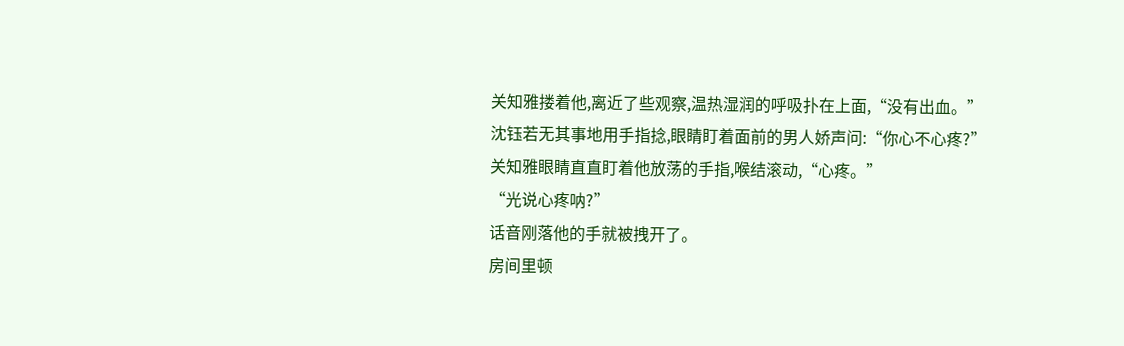关知雅搂着他,离近了些观察,温热湿润的呼吸扑在上面,“没有出血。”
沈钰若无其事地用手指捻,眼睛盯着面前的男人娇声问:“你心不心疼?”
关知雅眼睛直直盯着他放荡的手指,喉结滚动,“心疼。”
“光说心疼呐?”
话音刚落他的手就被拽开了。
房间里顿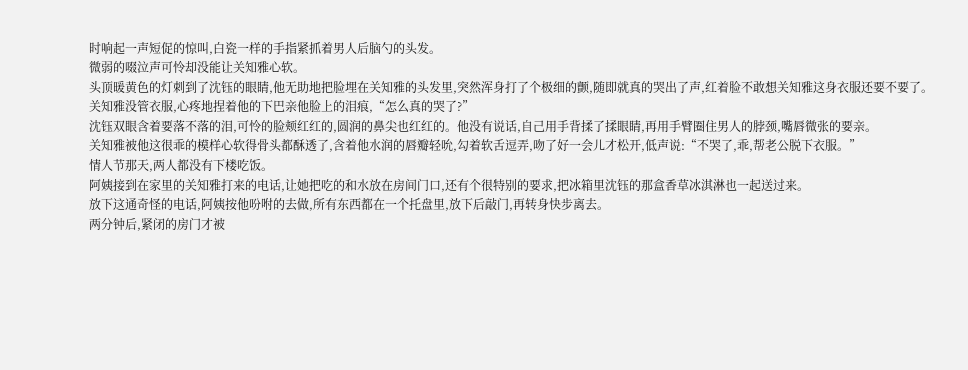时响起一声短促的惊叫,白瓷一样的手指紧抓着男人后脑勺的头发。
微弱的啜泣声可怜却没能让关知雅心软。
头顶暖黄色的灯刺到了沈钰的眼睛,他无助地把脸埋在关知雅的头发里,突然浑身打了个极细的颤,随即就真的哭出了声,红着脸不敢想关知雅这身衣服还要不要了。
关知雅没管衣服,心疼地捏着他的下巴亲他脸上的泪痕,“怎么真的哭了?”
沈钰双眼含着要落不落的泪,可怜的脸颊红红的,圆润的鼻尖也红红的。他没有说话,自己用手背揉了揉眼睛,再用手臂圈住男人的脖颈,嘴唇微张的要亲。
关知雅被他这很乖的模样心软得骨头都酥透了,含着他水润的唇瓣轻吮,勾着软舌逗弄,吻了好一会儿才松开,低声说:“不哭了,乖,帮老公脱下衣服。”
情人节那天,两人都没有下楼吃饭。
阿姨接到在家里的关知雅打来的电话,让她把吃的和水放在房间门口,还有个很特别的要求,把冰箱里沈钰的那盒香草冰淇淋也一起送过来。
放下这通奇怪的电话,阿姨按他吩咐的去做,所有东西都在一个托盘里,放下后敲门,再转身快步离去。
两分钟后,紧闭的房门才被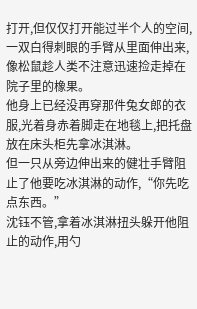打开,但仅仅打开能过半个人的空间,一双白得刺眼的手臂从里面伸出来,像松鼠趁人类不注意迅速捡走掉在院子里的橡果。
他身上已经没再穿那件兔女郎的衣服,光着身赤着脚走在地毯上,把托盘放在床头柜先拿冰淇淋。
但一只从旁边伸出来的健壮手臂阻止了他要吃冰淇淋的动作,“你先吃点东西。”
沈钰不管,拿着冰淇淋扭头躲开他阻止的动作,用勺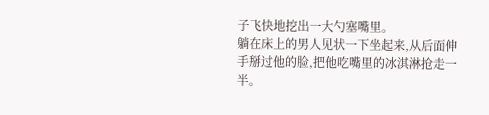子飞快地挖出一大勺塞嘴里。
躺在床上的男人见状一下坐起来,从后面伸手掰过他的脸,把他吃嘴里的冰淇淋抢走一半。